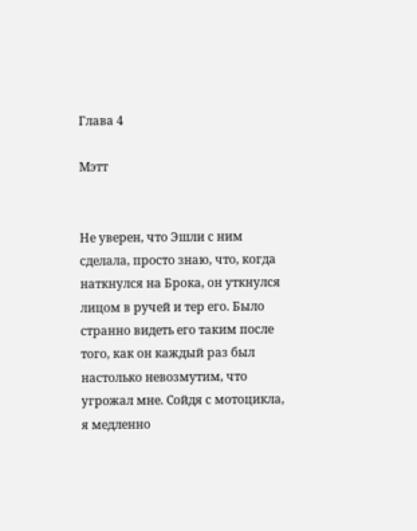Глава 4

Мэтт


Не уверен, что Эшли с ним сделала, просто знаю, что, когда наткнулся на Брока, он уткнулся лицом в ручей и тер его. Было странно видеть его таким после того, как он каждый раз был настолько невозмутим, что угрожал мне. Сойдя с мотоцикла, я медленно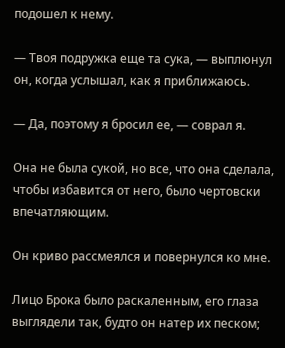подошел к нему.

— Твоя подружка еще та сука, — выплюнул он, когда услышал, как я приближаюсь.

— Да, поэтому я бросил ее, — соврал я.

Она не была сукой, но все, что она сделала, чтобы избавится от него, было чертовски впечатляющим.

Он криво рассмеялся и повернулся ко мне.

Лицо Брока было раскаленным, его глаза выглядели так, будто он натер их песком;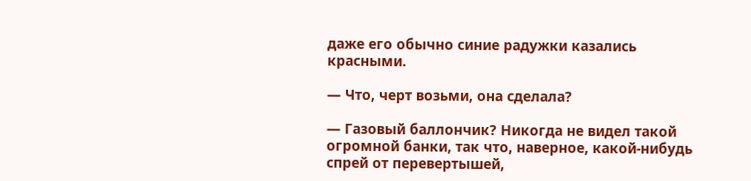даже его обычно синие радужки казались красными.

— Что, черт возьми, она сделала?

— Газовый баллончик? Никогда не видел такой огромной банки, так что, наверное, какой-нибудь спрей от перевертышей,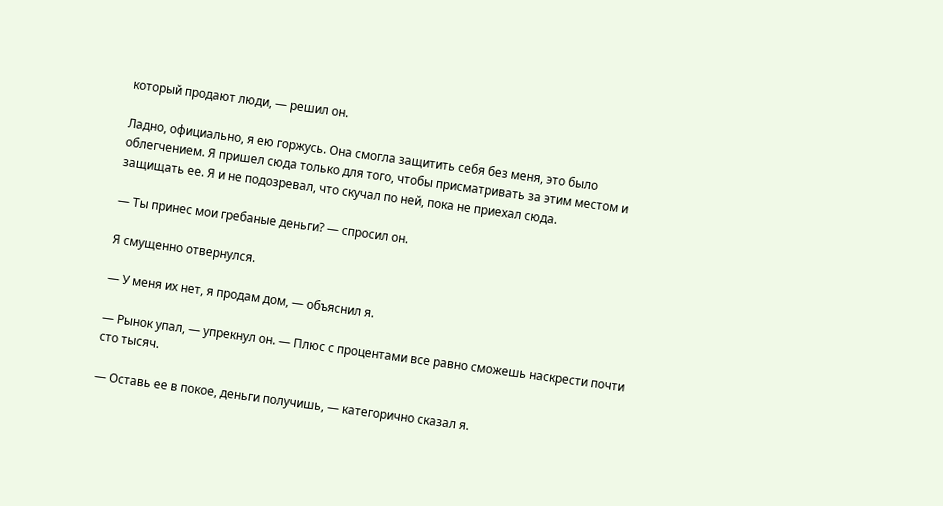который продают люди, — решил он.

Ладно, официально, я ею горжусь. Она смогла защитить себя без меня, это было облегчением. Я пришел сюда только для того, чтобы присматривать за этим местом и защищать ее. Я и не подозревал, что скучал по ней, пока не приехал сюда.

— Ты принес мои гребаные деньги? — спросил он.

Я смущенно отвернулся.

— У меня их нет, я продам дом, — объяснил я.

— Рынок упал, — упрекнул он. — Плюс с процентами все равно сможешь наскрести почти сто тысяч.

— Оставь ее в покое, деньги получишь, — категорично сказал я.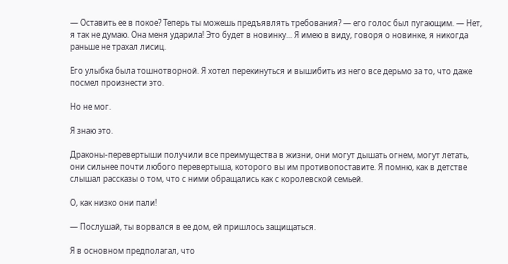— Оставить ее в покое? Теперь ты можешь предъявлять требования? — его голос был пугающим. — Нет, я так не думаю. Она меня ударила! Это будет в новинку... Я имею в виду, говоря о новинке, я никогда раньше не трахал лисиц.

Его улыбка была тошнотворной. Я хотел перекинуться и вышибить из него все дерьмо за то, что даже посмел произнести это.

Но не мог.

Я знаю это.

Драконы-перевертыши получили все преимущества в жизни, они могут дышать огнем, могут летать, они сильнее почти любого перевертыша, которого вы им противопоставите. Я помню, как в детстве слышал рассказы о том, что с ними обращались как с королевской семьей.

О, как низко они пали!

— Послушай, ты ворвался в ее дом, ей пришлось защищаться.

Я в основном предполагал, что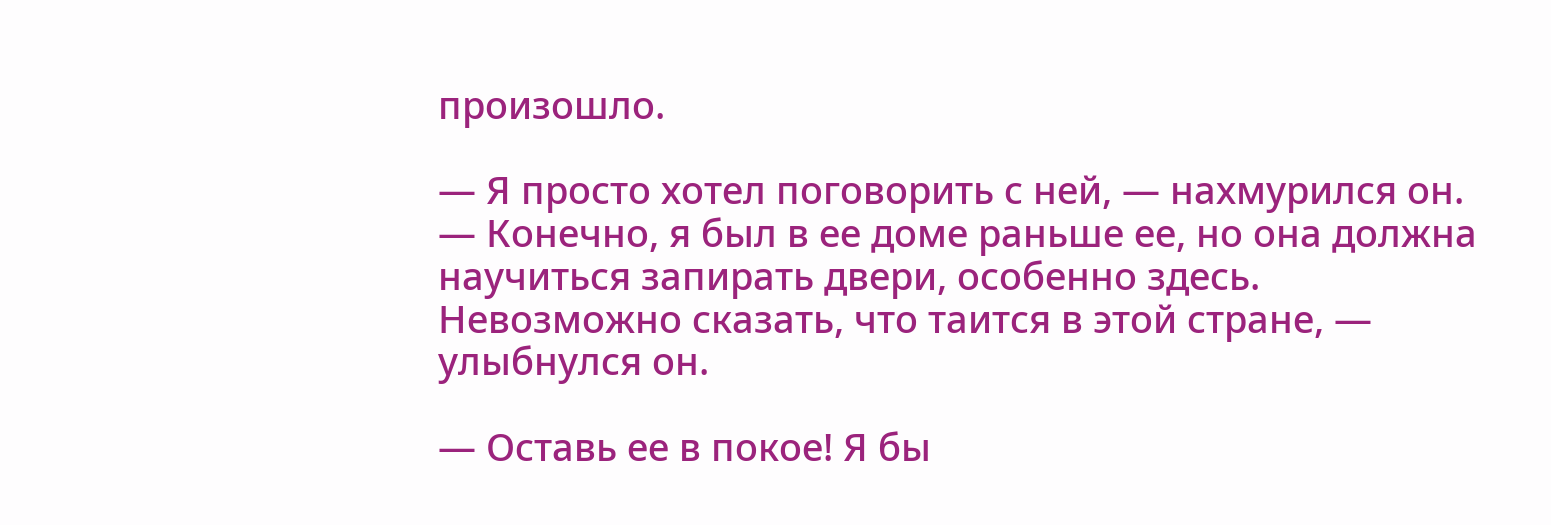произошло.

— Я просто хотел поговорить с ней, — нахмурился он. — Конечно, я был в ее доме раньше ее, но она должна научиться запирать двери, особенно здесь. Невозможно сказать, что таится в этой стране, — улыбнулся он.

— Оставь ее в покое! Я бы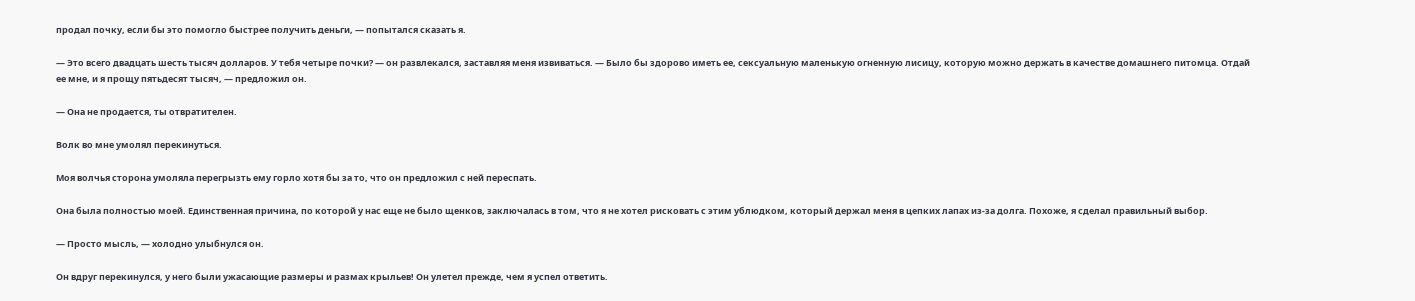продал почку, если бы это помогло быстрее получить деньги, — попытался сказать я.

— Это всего двадцать шесть тысяч долларов. У тебя четыре почки? — он развлекался, заставляя меня извиваться. — Было бы здорово иметь ее, сексуальную маленькую огненную лисицу, которую можно держать в качестве домашнего питомца. Отдай ее мне, и я прощу пятьдесят тысяч, — предложил он.

— Она не продается, ты отвратителен.

Волк во мне умолял перекинуться.

Моя волчья сторона умоляла перегрызть ему горло хотя бы за то, что он предложил с ней переспать.

Она была полностью моей. Единственная причина, по которой у нас еще не было щенков, заключалась в том, что я не хотел рисковать с этим ублюдком, который держал меня в цепких лапах из-за долга. Похоже, я сделал правильный выбор.

— Просто мысль, — холодно улыбнулся он.

Он вдруг перекинулся, у него были ужасающие размеры и размах крыльев! Он улетел прежде, чем я успел ответить.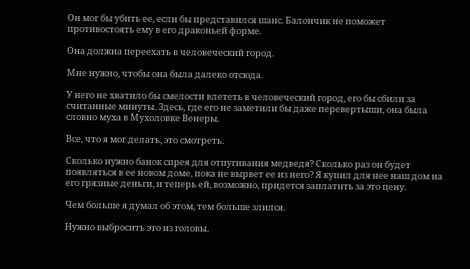Он мог бы убить ее, если бы представился шанс. Балончик не поможет противостоять ему в его драконьей форме.

Она должна переехать в человеческий город.

Мне нужно, чтобы она была далеко отсюда.

У него не хватило бы смелости влететь в человеческий город, его бы сбили за считанные минуты. Здесь, где его не заметили бы даже перевертыши, она была словно муха в Мухоловке Венеры.

Все, что я мог делать, это смотреть.

Сколько нужно банок спрея для отпугивания медведя? Сколько раз он будет появляться в ее новом доме, пока не вырвет ее из него? Я купил для нее наш дом на его грязные деньги, и теперь ей, возможно, придется заплатить за это цену.

Чем больше я думал об этом, тем больше злился.

Нужно выбросить это из головы.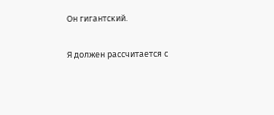Он гигантский.

Я должен рассчитается с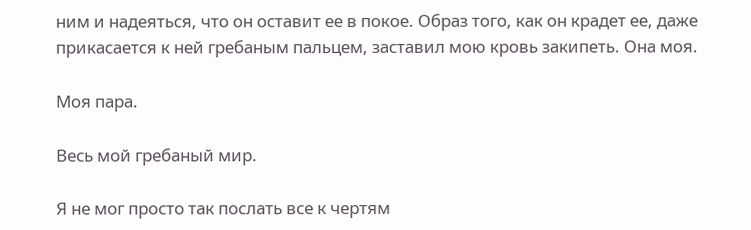ним и надеяться, что он оставит ее в покое. Образ того, как он крадет ее, даже прикасается к ней гребаным пальцем, заставил мою кровь закипеть. Она моя.

Моя пара.

Весь мой гребаный мир.

Я не мог просто так послать все к чертям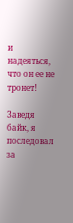и надеяться, что он ее не тронет!

Заведя байк, я последовал за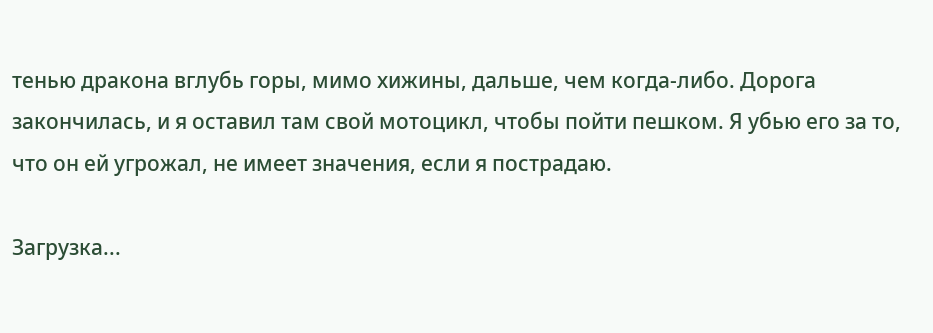тенью дракона вглубь горы, мимо хижины, дальше, чем когда-либо. Дорога закончилась, и я оставил там свой мотоцикл, чтобы пойти пешком. Я убью его за то, что он ей угрожал, не имеет значения, если я пострадаю.

Загрузка...